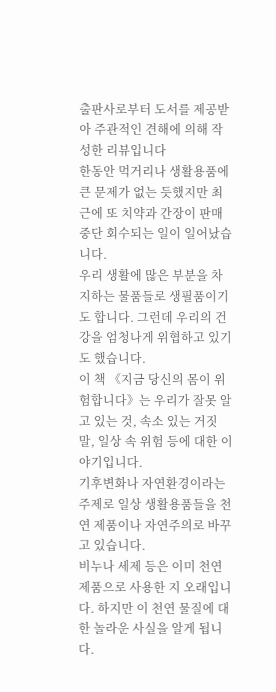출판사로부터 도서를 제공받아 주관적인 견해에 의해 작성한 리뷰입니다
한동안 먹거리나 생활용품에 큰 문제가 없는 듯했지만 최근에 또 치약과 간장이 판매 중단 회수되는 일이 일어났습니다.
우리 생활에 많은 부분을 차지하는 물품들로 생필품이기도 합니다. 그런데 우리의 건강을 엄청나게 위협하고 있기도 했습니다.
이 책 《지금 당신의 몸이 위험합니다》는 우리가 잘못 알고 있는 것, 속소 있는 거짓말, 일상 속 위험 등에 대한 이야기입니다.
기후변화나 자연환경이라는 주제로 일상 생활용품들을 천연 제품이나 자연주의로 바꾸고 있습니다.
비누나 세제 등은 이미 천연제품으로 사용한 지 오래입니다. 하지만 이 천연 물질에 대한 놀라운 사실을 알게 됩니다.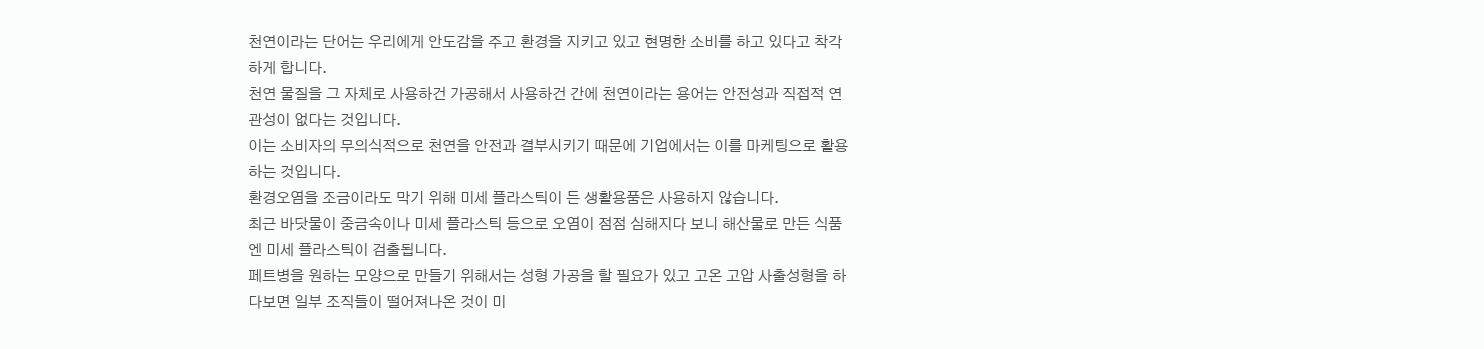천연이라는 단어는 우리에게 안도감을 주고 환경을 지키고 있고 현명한 소비를 하고 있다고 착각하게 합니다.
천연 물질을 그 자체로 사용하건 가공해서 사용하건 간에 천연이라는 용어는 안전성과 직접적 연관성이 없다는 것입니다.
이는 소비자의 무의식적으로 천연을 안전과 결부시키기 때문에 기업에서는 이를 마케팅으로 활용하는 것입니다.
환경오염을 조금이라도 막기 위해 미세 플라스틱이 든 생활용품은 사용하지 않습니다.
최근 바닷물이 중금속이나 미세 플라스틱 등으로 오염이 점점 심해지다 보니 해산물로 만든 식품엔 미세 플라스틱이 검출됩니다.
페트병을 원하는 모양으로 만들기 위해서는 성형 가공을 할 필요가 있고 고온 고압 사출성형을 하다보면 일부 조직들이 떨어져나온 것이 미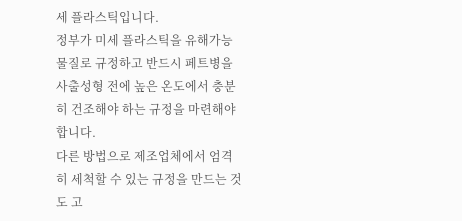세 플라스틱입니다.
정부가 미세 플라스틱을 유해가능물질로 규정하고 반드시 페트병을 사출성형 전에 높은 온도에서 충분히 건조해야 하는 규정을 마련해야 합니다.
다른 방법으로 제조업체에서 엄격히 세척할 수 있는 규정을 만드는 것도 고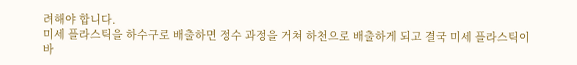려해야 합니다.
미세 플라스틱을 하수구로 배출하면 정수 과정을 거쳐 하천으로 배출하게 되고 결국 미세 플라스틱이 바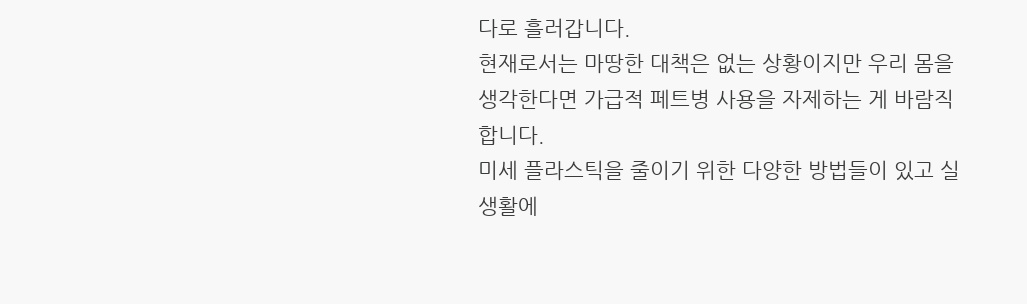다로 흘러갑니다.
현재로서는 마땅한 대책은 없는 상황이지만 우리 몸을 생각한다면 가급적 페트병 사용을 자제하는 게 바람직합니다.
미세 플라스틱을 줄이기 위한 다양한 방법들이 있고 실생활에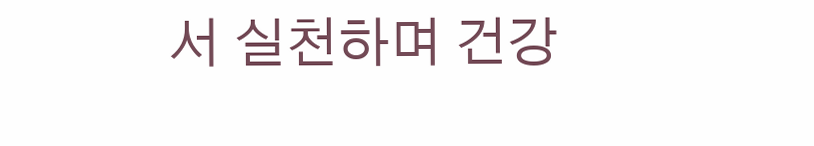서 실천하며 건강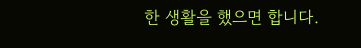한 생활을 했으면 합니다.